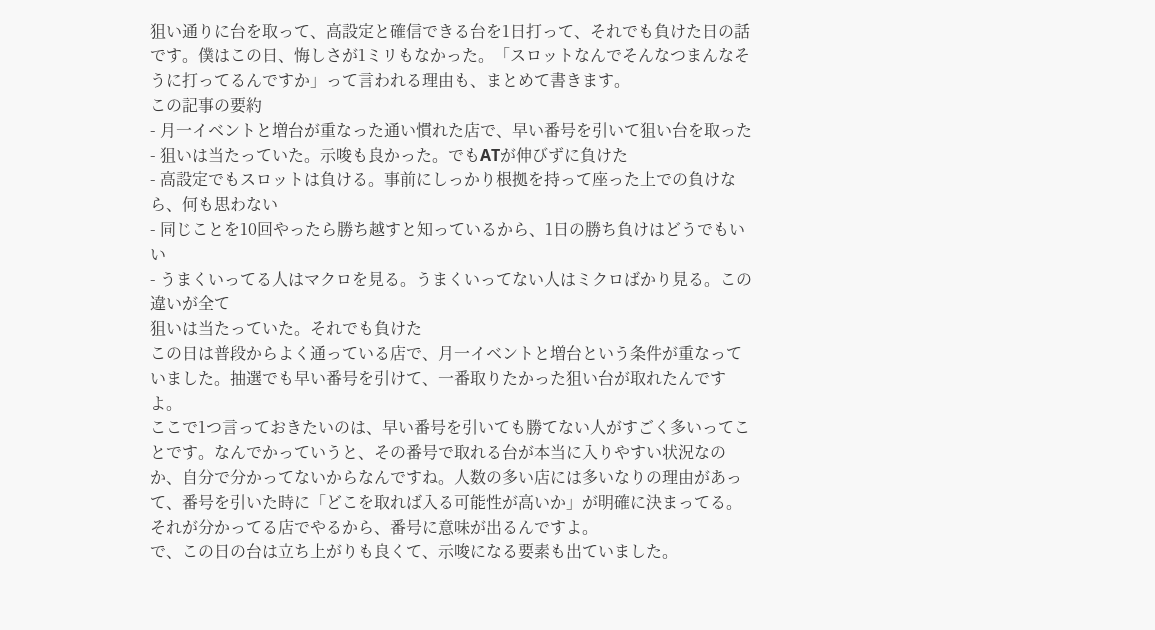狙い通りに台を取って、高設定と確信できる台を1日打って、それでも負けた日の話です。僕はこの日、悔しさが1ミリもなかった。「スロットなんでそんなつまんなそうに打ってるんですか」って言われる理由も、まとめて書きます。
この記事の要約
- 月一イベントと増台が重なった通い慣れた店で、早い番号を引いて狙い台を取った
- 狙いは当たっていた。示唆も良かった。でもATが伸びずに負けた
- 高設定でもスロットは負ける。事前にしっかり根拠を持って座った上での負けなら、何も思わない
- 同じことを10回やったら勝ち越すと知っているから、1日の勝ち負けはどうでもいい
- うまくいってる人はマクロを見る。うまくいってない人はミクロばかり見る。この違いが全て
狙いは当たっていた。それでも負けた
この日は普段からよく通っている店で、月一イベントと増台という条件が重なっていました。抽選でも早い番号を引けて、一番取りたかった狙い台が取れたんですよ。
ここで1つ言っておきたいのは、早い番号を引いても勝てない人がすごく多いってことです。なんでかっていうと、その番号で取れる台が本当に入りやすい状況なのか、自分で分かってないからなんですね。人数の多い店には多いなりの理由があって、番号を引いた時に「どこを取れば入る可能性が高いか」が明確に決まってる。それが分かってる店でやるから、番号に意味が出るんですよ。
で、この日の台は立ち上がりも良くて、示唆になる要素も出ていました。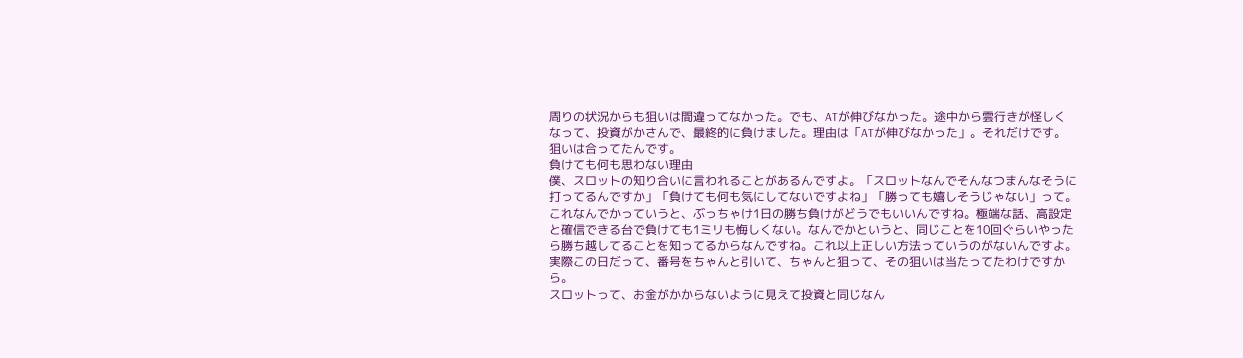周りの状況からも狙いは間違ってなかった。でも、ATが伸びなかった。途中から雲行きが怪しくなって、投資がかさんで、最終的に負けました。理由は「ATが伸びなかった」。それだけです。狙いは合ってたんです。
負けても何も思わない理由
僕、スロットの知り合いに言われることがあるんですよ。「スロットなんでそんなつまんなそうに打ってるんですか」「負けても何も気にしてないですよね」「勝っても嬉しそうじゃない」って。
これなんでかっていうと、ぶっちゃけ1日の勝ち負けがどうでもいいんですね。極端な話、高設定と確信できる台で負けても1ミリも悔しくない。なんでかというと、同じことを10回ぐらいやったら勝ち越してることを知ってるからなんですね。これ以上正しい方法っていうのがないんですよ。実際この日だって、番号をちゃんと引いて、ちゃんと狙って、その狙いは当たってたわけですから。
スロットって、お金がかからないように見えて投資と同じなん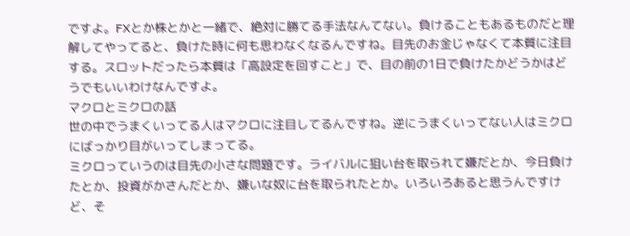ですよ。FXとか株とかと一緒で、絶対に勝てる手法なんてない。負けることもあるものだと理解してやってると、負けた時に何も思わなくなるんですね。目先のお金じゃなくて本質に注目する。スロットだったら本質は「高設定を回すこと」で、目の前の1日で負けたかどうかはどうでもいいわけなんですよ。
マクロとミクロの話
世の中でうまくいってる人はマクロに注目してるんですね。逆にうまくいってない人はミクロにばっかり目がいってしまってる。
ミクロっていうのは目先の小さな問題です。ライバルに狙い台を取られて嫌だとか、今日負けたとか、投資がかさんだとか、嫌いな奴に台を取られたとか。いろいろあると思うんですけど、そ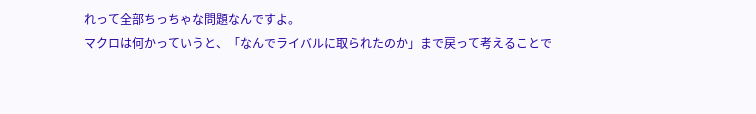れって全部ちっちゃな問題なんですよ。
マクロは何かっていうと、「なんでライバルに取られたのか」まで戻って考えることで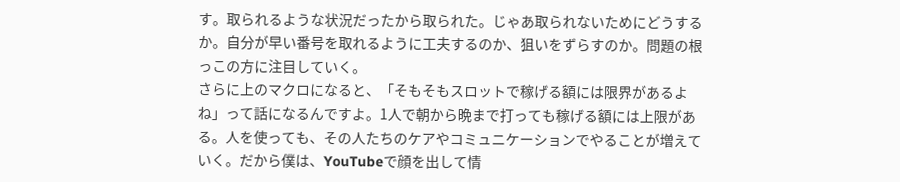す。取られるような状況だったから取られた。じゃあ取られないためにどうするか。自分が早い番号を取れるように工夫するのか、狙いをずらすのか。問題の根っこの方に注目していく。
さらに上のマクロになると、「そもそもスロットで稼げる額には限界があるよね」って話になるんですよ。1人で朝から晩まで打っても稼げる額には上限がある。人を使っても、その人たちのケアやコミュニケーションでやることが増えていく。だから僕は、YouTubeで顔を出して情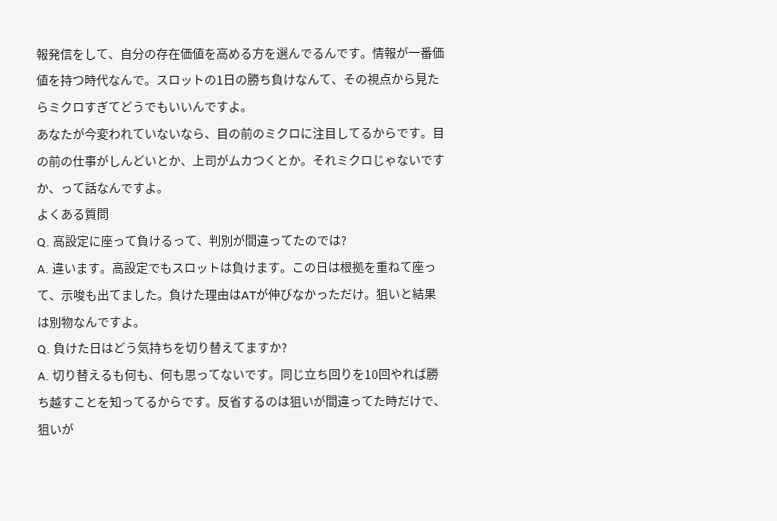報発信をして、自分の存在価値を高める方を選んでるんです。情報が一番価値を持つ時代なんで。スロットの1日の勝ち負けなんて、その視点から見たらミクロすぎてどうでもいいんですよ。
あなたが今変われていないなら、目の前のミクロに注目してるからです。目の前の仕事がしんどいとか、上司がムカつくとか。それミクロじゃないですか、って話なんですよ。
よくある質問
Q. 高設定に座って負けるって、判別が間違ってたのでは?
A. 違います。高設定でもスロットは負けます。この日は根拠を重ねて座って、示唆も出てました。負けた理由はATが伸びなかっただけ。狙いと結果は別物なんですよ。
Q. 負けた日はどう気持ちを切り替えてますか?
A. 切り替えるも何も、何も思ってないです。同じ立ち回りを10回やれば勝ち越すことを知ってるからです。反省するのは狙いが間違ってた時だけで、狙いが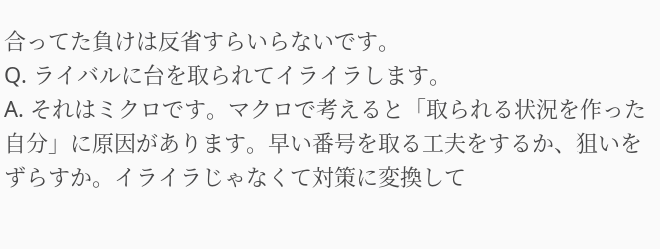合ってた負けは反省すらいらないです。
Q. ライバルに台を取られてイライラします。
A. それはミクロです。マクロで考えると「取られる状況を作った自分」に原因があります。早い番号を取る工夫をするか、狙いをずらすか。イライラじゃなくて対策に変換して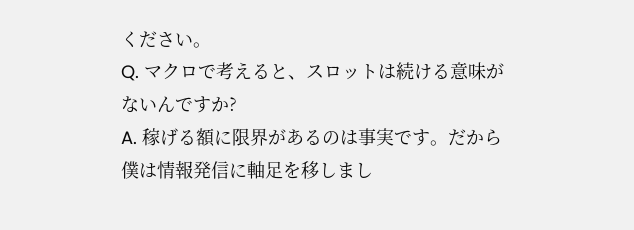ください。
Q. マクロで考えると、スロットは続ける意味がないんですか?
A. 稼げる額に限界があるのは事実です。だから僕は情報発信に軸足を移しまし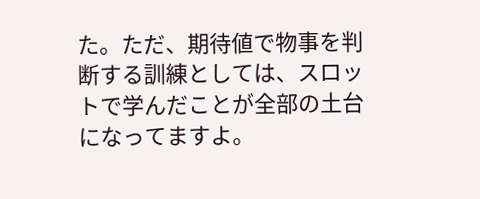た。ただ、期待値で物事を判断する訓練としては、スロットで学んだことが全部の土台になってますよ。